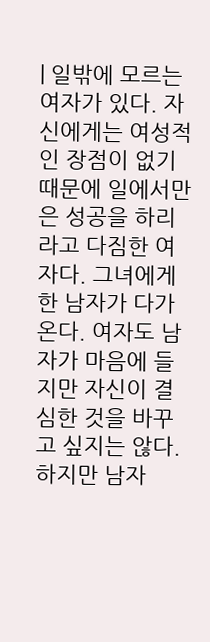| 일밖에 모르는 여자가 있다. 자신에게는 여성적인 장점이 없기 때문에 일에서만은 성공을 하리라고 다짐한 여자다. 그녀에게 한 남자가 다가온다. 여자도 남자가 마음에 들지만 자신이 결심한 것을 바꾸고 싶지는 않다. 하지만 남자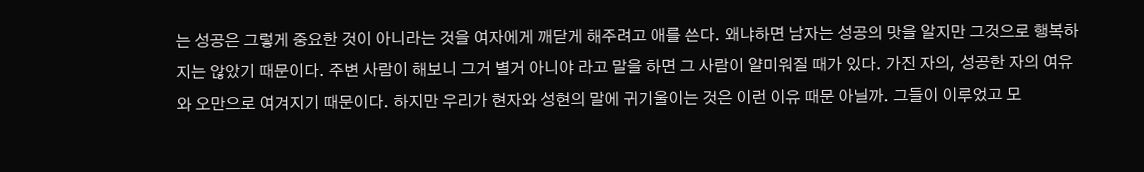는 성공은 그렇게 중요한 것이 아니라는 것을 여자에게 깨닫게 해주려고 애를 쓴다. 왜냐하면 남자는 성공의 맛을 알지만 그것으로 행복하지는 않았기 때문이다. 주변 사람이 해보니 그거 별거 아니야 라고 말을 하면 그 사람이 얄미워질 때가 있다. 가진 자의, 성공한 자의 여유와 오만으로 여겨지기 때문이다. 하지만 우리가 현자와 성현의 말에 귀기울이는 것은 이런 이유 때문 아닐까. 그들이 이루었고 모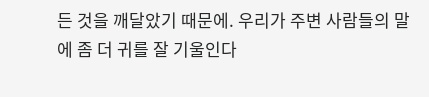든 것을 깨달았기 때문에. 우리가 주변 사람들의 말에 좀 더 귀를 잘 기울인다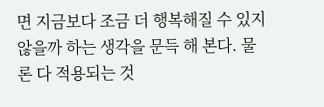면 지금보다 조금 더 행복해질 수 있지 않을까 하는 생각을 문득 해 본다. 물론 다 적용되는 것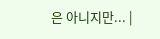은 아니지만... |